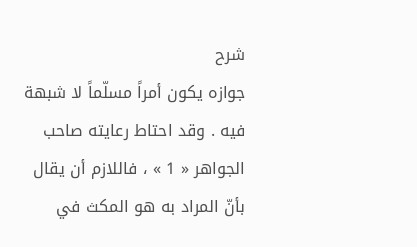شرح
جوازه يكون أمراً مسلّماً لا شبهة فيه . وقد احتاط رعايته صاحب الجواهر « 1 » ، فاللازم أن يقال بأنّ المراد به هو المكث في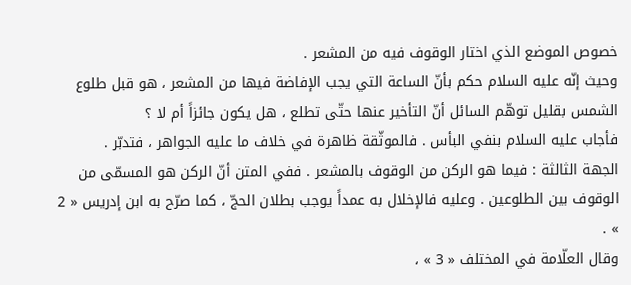خصوص الموضع الذي اختار الوقوف فيه من المشعر .
وحيث إنّه عليه السلام حكم بأنّ الساعة التي يجب الإفاضة فيها من المشعر ، هو قبل طلوع الشمس بقليل توهّم السائل أنّ التأخير عنها حتّى تطلع ، هل يكون جائزاً أم لا ؟
فأجاب عليه السلام بنفي البأس . فالموثّقة ظاهرة في خلاف ما عليه الجواهر ، فتدبّر .
الجهة الثالثة : فيما هو الركن من الوقوف بالمشعر . ففي المتن أنّ الركن هو المسمّى من الوقوف بين الطلوعين . وعليه فالإخلال به عمداً يوجب بطلان الحجّ ، كما صرّح به ابن إدريس « 2 » .
وقال العلّامة في المختلف « 3 » ،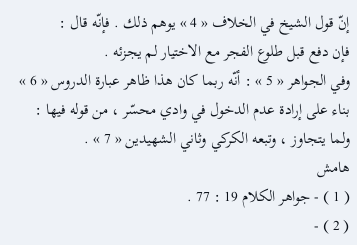إنّ قول الشيخ في الخلاف « 4 » يوهم ذلك . فإنّه قال :
فإن دفع قبل طلوع الفجر مع الاختيار لم يجزئه .
وفي الجواهر « 5 » : أنّه ربما كان هذا ظاهر عبارة الدروس « 6 » بناء على إرادة عدم الدخول في وادي محسّر ، من قوله فيها : ولما يتجاوز ، وتبعه الكركي وثاني الشهيدين « 7 » .
هامش
( 1 ) - جواهر الكلام 19 : 77 .
( 2 ) -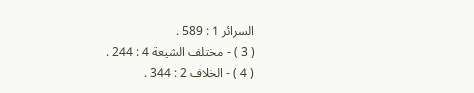السرائر 1 : 589 .
( 3 ) - مختلف الشيعة 4 : 244 .
( 4 ) - الخلاف 2 : 344 .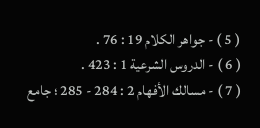( 5 ) - جواهر الكلام 19 : 76 .
( 6 ) - الدروس الشرعية 1 : 423 .
( 7 ) - مسالك الأفهام 2 : 284 - 285 ؛ جامع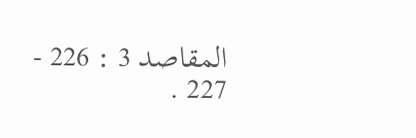المقاصد 3 : 226 - 227 .